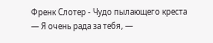Френк Слотер - Чудо пылающего креста
— Я очень рада за тебя, —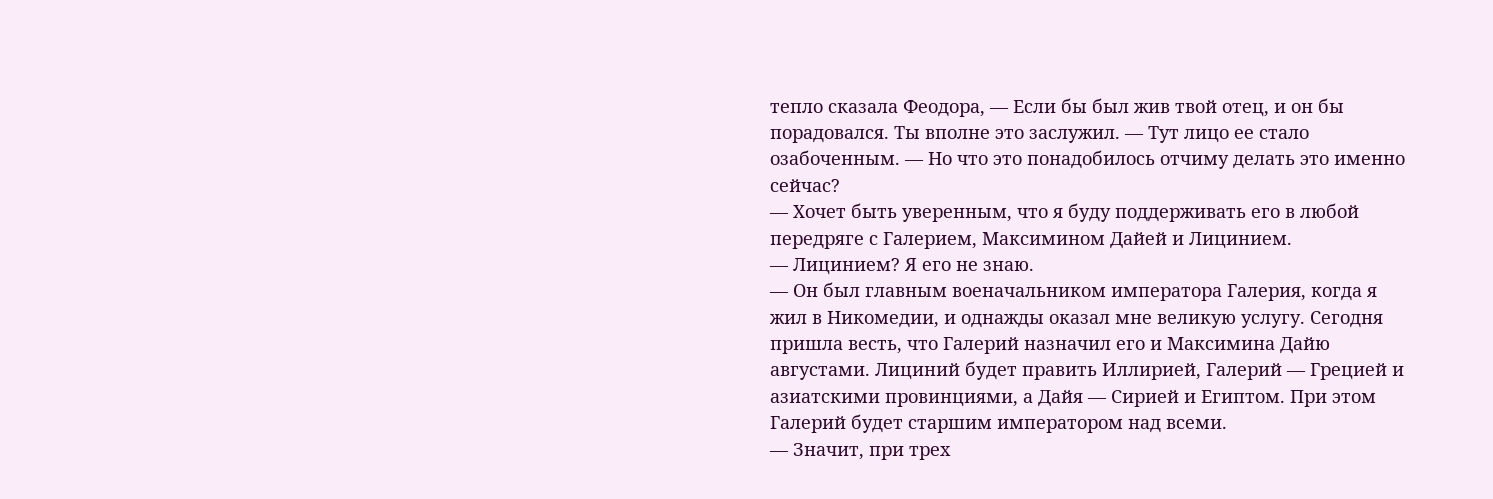тепло сказала Феодора, — Если бы был жив твой отец, и он бы порадовался. Ты вполне это заслужил. — Тут лицо ее стало озабоченным. — Но что это понадобилось отчиму делать это именно сейчас?
— Хочет быть уверенным, что я буду поддерживать его в любой передряге с Галерием, Максимином Дайей и Лицинием.
— Лицинием? Я его не знаю.
— Он был главным военачальником императора Галерия, когда я жил в Никомедии, и однажды оказал мне великую услугу. Сегодня пришла весть, что Галерий назначил его и Максимина Дайю августами. Лициний будет править Иллирией, Галерий — Грецией и азиатскими провинциями, а Дайя — Сирией и Египтом. При этом Галерий будет старшим императором над всеми.
— Значит, при трех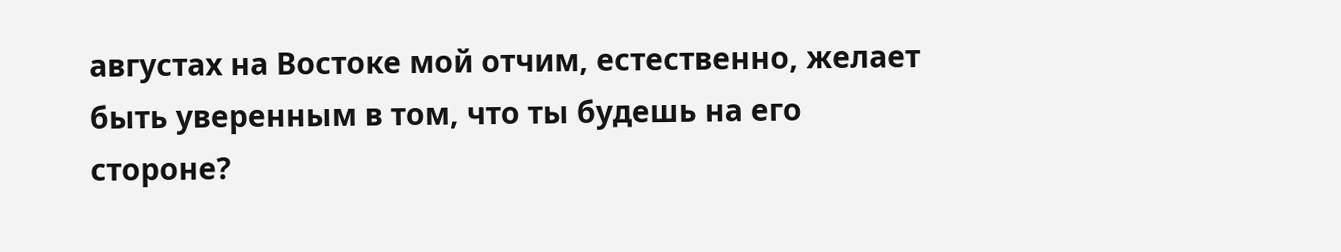августах на Востоке мой отчим, естественно, желает быть уверенным в том, что ты будешь на его стороне?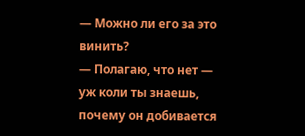— Можно ли его за это винить?
— Полагаю, что нет — уж коли ты знаешь, почему он добивается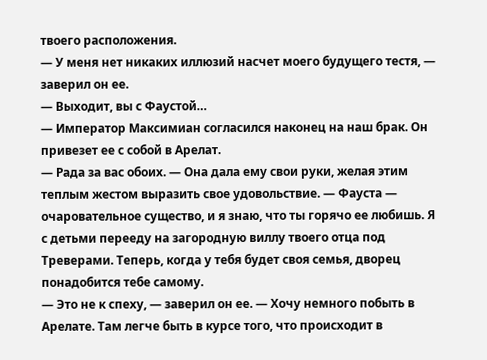твоего расположения.
— У меня нет никаких иллюзий насчет моего будущего тестя, — заверил он ее.
— Выходит, вы с Фаустой…
— Император Максимиан согласился наконец на наш брак. Он привезет ее с собой в Арелат.
— Рада за вас обоих. — Она дала ему свои руки, желая этим теплым жестом выразить свое удовольствие. — Фауста — очаровательное существо, и я знаю, что ты горячо ее любишь. Я с детьми перееду на загородную виллу твоего отца под Треверами. Теперь, когда у тебя будет своя семья, дворец понадобится тебе самому.
— Это не к спеху, — заверил он ее. — Хочу немного побыть в Арелате. Там легче быть в курсе того, что происходит в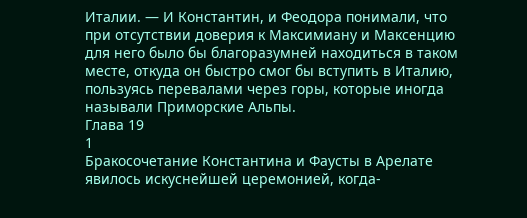Италии. — И Константин, и Феодора понимали, что при отсутствии доверия к Максимиану и Максенцию для него было бы благоразумней находиться в таком месте, откуда он быстро смог бы вступить в Италию, пользуясь перевалами через горы, которые иногда называли Приморские Альпы.
Глава 19
1
Бракосочетание Константина и Фаусты в Арелате явилось искуснейшей церемонией, когда-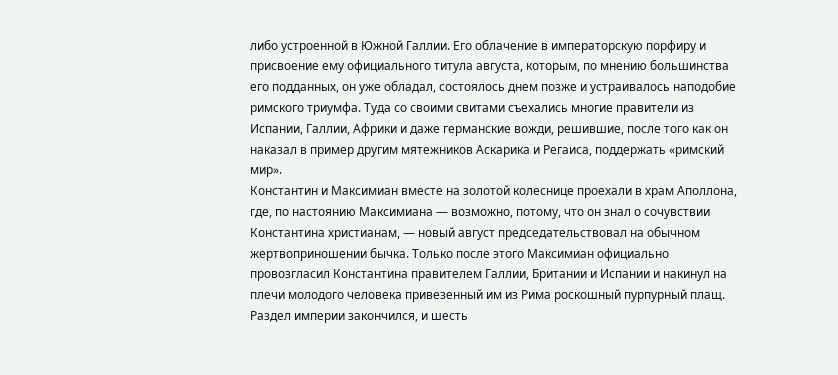либо устроенной в Южной Галлии. Его облачение в императорскую порфиру и присвоение ему официального титула августа, которым, по мнению большинства его подданных, он уже обладал, состоялось днем позже и устраивалось наподобие римского триумфа. Туда со своими свитами съехались многие правители из Испании, Галлии, Африки и даже германские вожди, решившие, после того как он наказал в пример другим мятежников Аскарика и Регаиса, поддержать «римский мир».
Константин и Максимиан вместе на золотой колеснице проехали в храм Аполлона, где, по настоянию Максимиана — возможно, потому, что он знал о сочувствии Константина христианам, — новый август председательствовал на обычном жертвоприношении бычка. Только после этого Максимиан официально провозгласил Константина правителем Галлии, Британии и Испании и накинул на плечи молодого человека привезенный им из Рима роскошный пурпурный плащ.
Раздел империи закончился, и шесть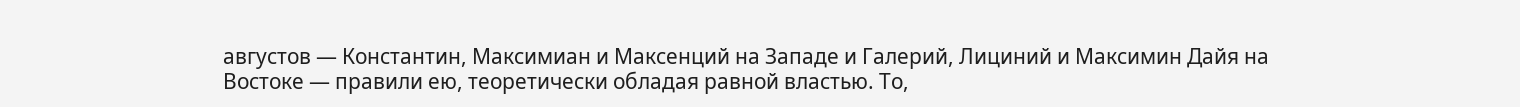августов — Константин, Максимиан и Максенций на Западе и Галерий, Лициний и Максимин Дайя на Востоке — правили ею, теоретически обладая равной властью. То,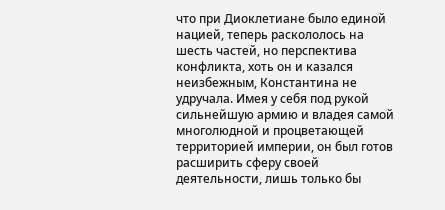что при Диоклетиане было единой нацией, теперь раскололось на шесть частей, но перспектива конфликта, хоть он и казался неизбежным, Константина не удручала. Имея у себя под рукой сильнейшую армию и владея самой многолюдной и процветающей территорией империи, он был готов расширить сферу своей деятельности, лишь только бы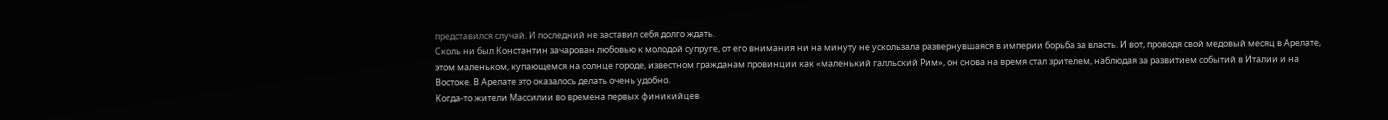представился случай. И последний не заставил себя долго ждать.
Сколь ни был Константин зачарован любовью к молодой супруге, от его внимания ни на минуту не ускользала развернувшаяся в империи борьба за власть. И вот, проводя свой медовый месяц в Арелате, этом маленьком, купающемся на солнце городе, известном гражданам провинции как «маленький галльский Рим», он снова на время стал зрителем, наблюдая за развитием событий в Италии и на Востоке. В Арелате это оказалось делать очень удобно.
Когда-то жители Массилии во времена первых финикийцев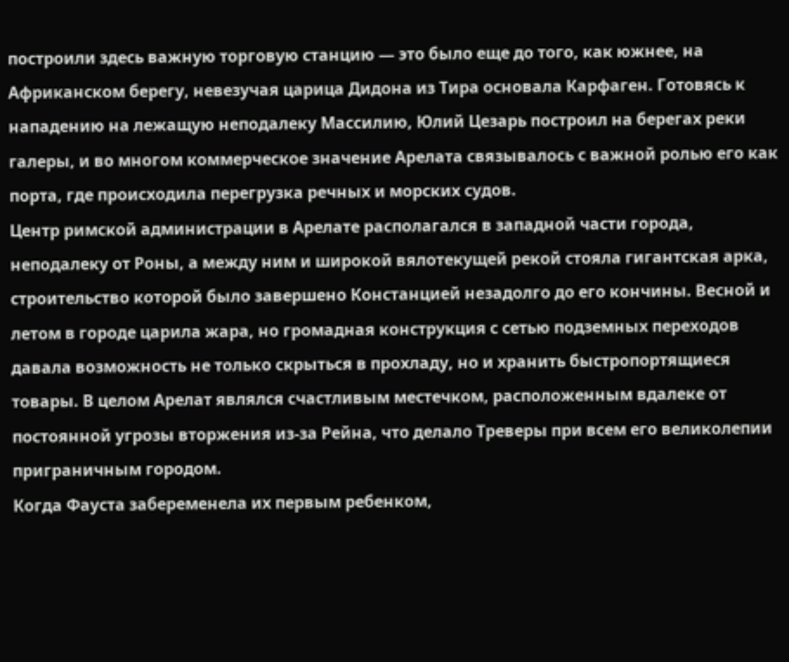построили здесь важную торговую станцию — это было еще до того, как южнее, на Африканском берегу, невезучая царица Дидона из Тира основала Карфаген. Готовясь к нападению на лежащую неподалеку Массилию, Юлий Цезарь построил на берегах реки галеры, и во многом коммерческое значение Арелата связывалось с важной ролью его как порта, где происходила перегрузка речных и морских судов.
Центр римской администрации в Арелате располагался в западной части города, неподалеку от Роны, а между ним и широкой вялотекущей рекой стояла гигантская арка, строительство которой было завершено Констанцией незадолго до его кончины. Весной и летом в городе царила жара, но громадная конструкция с сетью подземных переходов давала возможность не только скрыться в прохладу, но и хранить быстропортящиеся товары. В целом Арелат являлся счастливым местечком, расположенным вдалеке от постоянной угрозы вторжения из-за Рейна, что делало Треверы при всем его великолепии приграничным городом.
Когда Фауста забеременела их первым ребенком,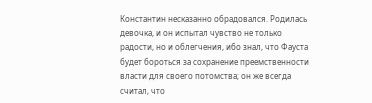Константин несказанно обрадовался. Родилась девочка, и он испытал чувство не только радости, но и облегчения, ибо знал, что Фауста будет бороться за сохранение преемственности власти для своего потомства; он же всегда считал, что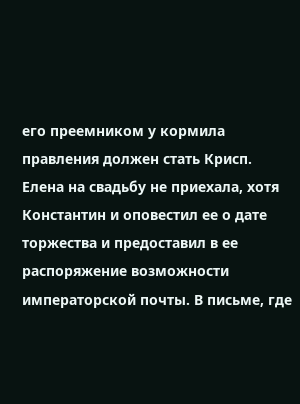его преемником у кормила правления должен стать Крисп.
Елена на свадьбу не приехала, хотя Константин и оповестил ее о дате торжества и предоставил в ее распоряжение возможности императорской почты. В письме, где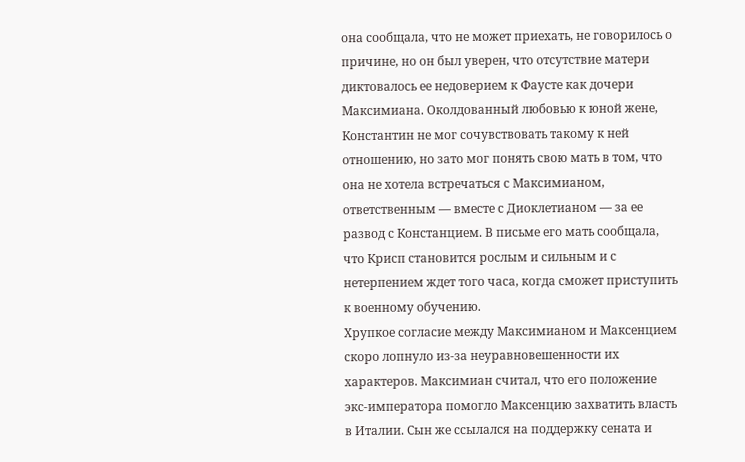она сообщала, что не может приехать, не говорилось о причине, но он был уверен, что отсутствие матери диктовалось ее недоверием к Фаусте как дочери Максимиана. Околдованный любовью к юной жене, Константин не мог сочувствовать такому к ней отношению, но зато мог понять свою мать в том, что она не хотела встречаться с Максимианом, ответственным — вместе с Диоклетианом — за ее развод с Констанцием. В письме его мать сообщала, что Крисп становится рослым и сильным и с нетерпением ждет того часа, когда сможет приступить к военному обучению.
Хрупкое согласие между Максимианом и Максенцием скоро лопнуло из-за неуравновешенности их характеров. Максимиан считал, что его положение экс-императора помогло Максенцию захватить власть в Италии. Сын же ссылался на поддержку сената и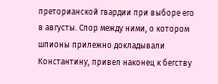преторианской гвардии при выборе его в августы. Спор между ними, о котором шпионы прилежно докладывали Константину, привел наконец к бегству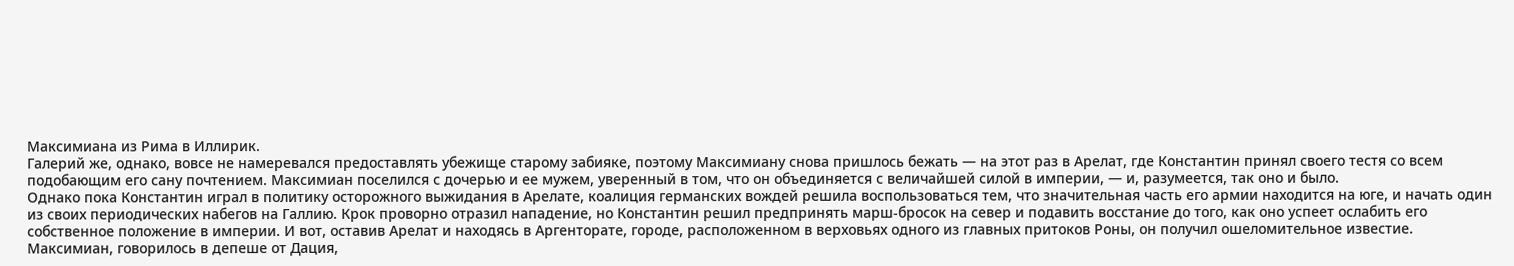Максимиана из Рима в Иллирик.
Галерий же, однако, вовсе не намеревался предоставлять убежище старому забияке, поэтому Максимиану снова пришлось бежать — на этот раз в Арелат, где Константин принял своего тестя со всем подобающим его сану почтением. Максимиан поселился с дочерью и ее мужем, уверенный в том, что он объединяется с величайшей силой в империи, — и, разумеется, так оно и было.
Однако пока Константин играл в политику осторожного выжидания в Арелате, коалиция германских вождей решила воспользоваться тем, что значительная часть его армии находится на юге, и начать один из своих периодических набегов на Галлию. Крок проворно отразил нападение, но Константин решил предпринять марш-бросок на север и подавить восстание до того, как оно успеет ослабить его собственное положение в империи. И вот, оставив Арелат и находясь в Аргенторате, городе, расположенном в верховьях одного из главных притоков Роны, он получил ошеломительное известие.
Максимиан, говорилось в депеше от Дация,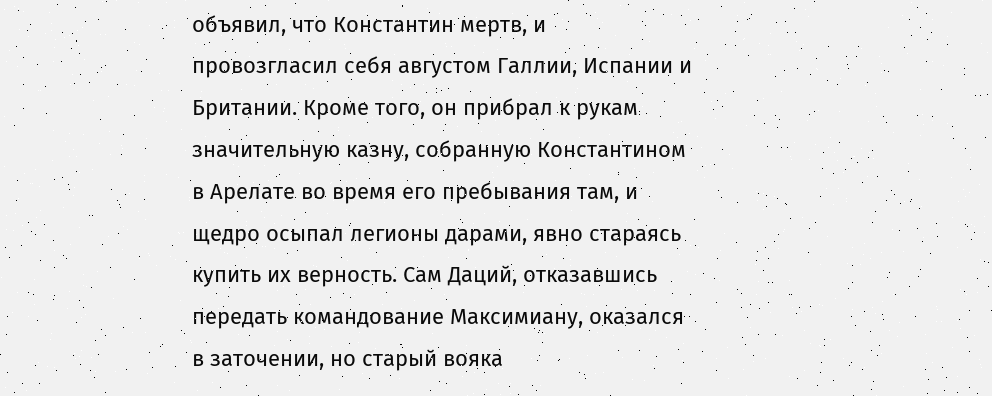объявил, что Константин мертв, и провозгласил себя августом Галлии, Испании и Британии. Кроме того, он прибрал к рукам значительную казну, собранную Константином в Арелате во время его пребывания там, и щедро осыпал легионы дарами, явно стараясь купить их верность. Сам Даций, отказавшись передать командование Максимиану, оказался в заточении, но старый вояка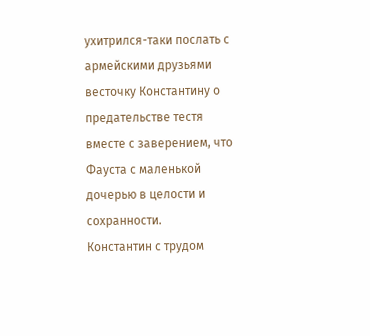ухитрился-таки послать с армейскими друзьями весточку Константину о предательстве тестя вместе с заверением, что Фауста с маленькой дочерью в целости и сохранности.
Константин с трудом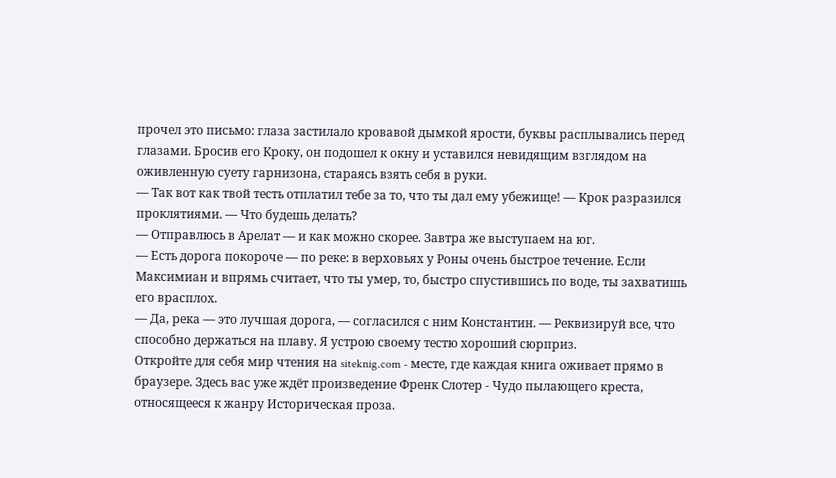прочел это письмо: глаза застилало кровавой дымкой ярости, буквы расплывались перед глазами. Бросив его Кроку, он подошел к окну и уставился невидящим взглядом на оживленную суету гарнизона, стараясь взять себя в руки.
— Так вот как твой тесть отплатил тебе за то, что ты дал ему убежище! — Крок разразился проклятиями. — Что будешь делать?
— Отправлюсь в Арелат — и как можно скорее. Завтра же выступаем на юг.
— Есть дорога покороче — по реке: в верховьях у Роны очень быстрое течение. Если Максимиан и впрямь считает, что ты умер, то, быстро спустившись по воде, ты захватишь его врасплох.
— Да, река — это лучшая дорога, — согласился с ним Константин. — Реквизируй все, что способно держаться на плаву. Я устрою своему тестю хороший сюрприз.
Откройте для себя мир чтения на siteknig.com - месте, где каждая книга оживает прямо в браузере. Здесь вас уже ждёт произведение Френк Слотер - Чудо пылающего креста, относящееся к жанру Историческая проза.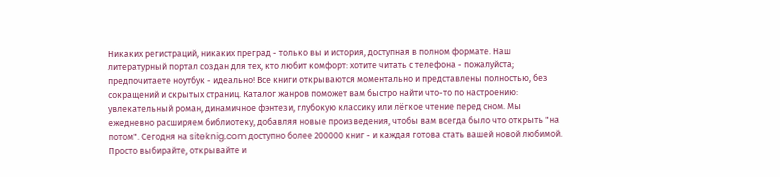Никаких регистраций, никаких преград - только вы и история, доступная в полном формате. Наш литературный портал создан для тех, кто любит комфорт: хотите читать с телефона - пожалуйста; предпочитаете ноутбук - идеально! Все книги открываются моментально и представлены полностью, без сокращений и скрытых страниц. Каталог жанров поможет вам быстро найти что-то по настроению: увлекательный роман, динамичное фэнтези, глубокую классику или лёгкое чтение перед сном. Мы ежедневно расширяем библиотеку, добавляя новые произведения, чтобы вам всегда было что открыть "на потом". Сегодня на siteknig.com доступно более 200000 книг - и каждая готова стать вашей новой любимой. Просто выбирайте, открывайте и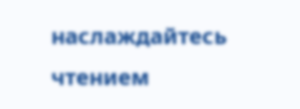наслаждайтесь чтением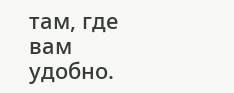там, где вам удобно.